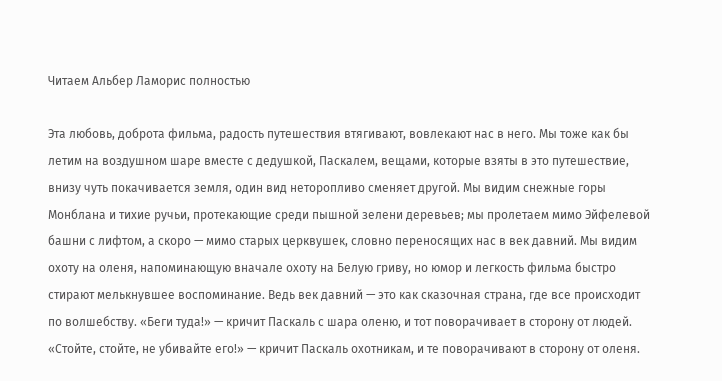Читаем Альбер Ламорис полностью

Эта любовь, доброта фильма, радость путешествия втягивают, вовлекают нас в него. Мы тоже как бы летим на воздушном шаре вместе с дедушкой, Паскалем, вещами, которые взяты в это путешествие, внизу чуть покачивается земля, один вид неторопливо сменяет другой. Мы видим снежные горы Монблана и тихие ручьи, протекающие среди пышной зелени деревьев; мы пролетаем мимо Эйфелевой башни с лифтом, а скоро — мимо старых церквушек, словно переносящих нас в век давний. Мы видим охоту на оленя, напоминающую вначале охоту на Белую гриву, но юмор и легкость фильма быстро стирают мелькнувшее воспоминание. Ведь век давний — это как сказочная страна, где все происходит по волшебству. «Беги туда!» — кричит Паскаль с шара оленю, и тот поворачивает в сторону от людей. «Стойте, стойте, не убивайте его!» — кричит Паскаль охотникам, и те поворачивают в сторону от оленя.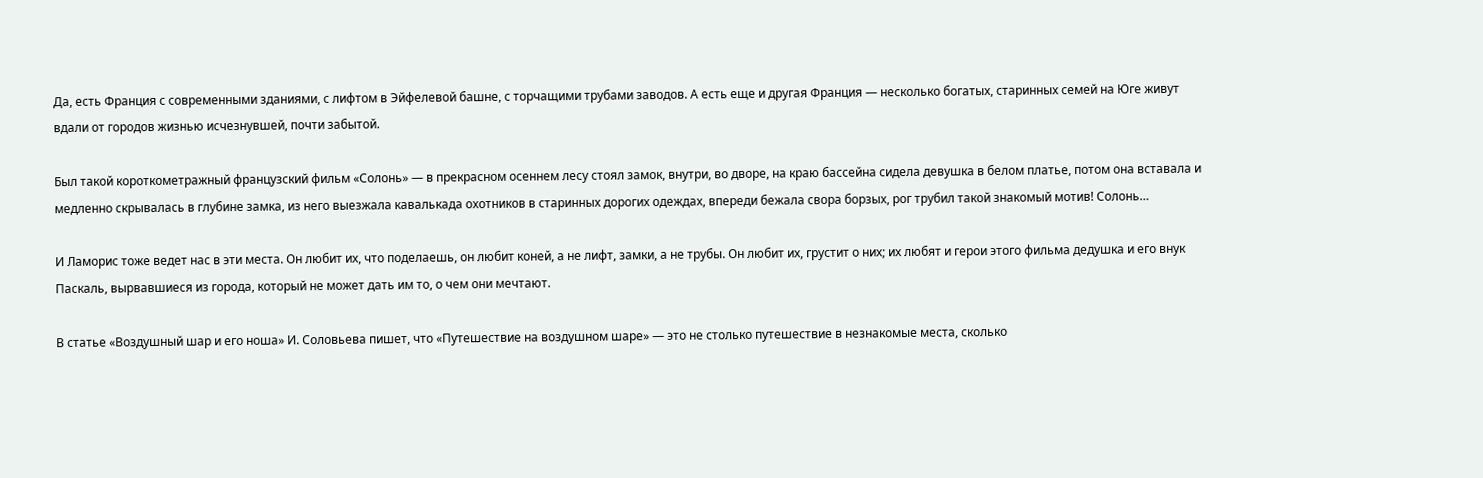Да, есть Франция с современными зданиями, с лифтом в Эйфелевой башне, с торчащими трубами заводов. А есть еще и другая Франция — несколько богатых, старинных семей на Юге живут вдали от городов жизнью исчезнувшей, почти забытой.

Был такой короткометражный французский фильм «Солонь» — в прекрасном осеннем лесу стоял замок, внутри, во дворе, на краю бассейна сидела девушка в белом платье, потом она вставала и медленно скрывалась в глубине замка, из него выезжала кавалькада охотников в старинных дорогих одеждах, впереди бежала свора борзых, рог трубил такой знакомый мотив! Солонь…

И Ламорис тоже ведет нас в эти места. Он любит их, что поделаешь, он любит коней, а не лифт, замки, а не трубы. Он любит их, грустит о них; их любят и герои этого фильма дедушка и его внук Паскаль, вырвавшиеся из города, который не может дать им то, о чем они мечтают.

В статье «Воздушный шар и его ноша» И. Соловьева пишет, что «Путешествие на воздушном шаре» — это не столько путешествие в незнакомые места, сколько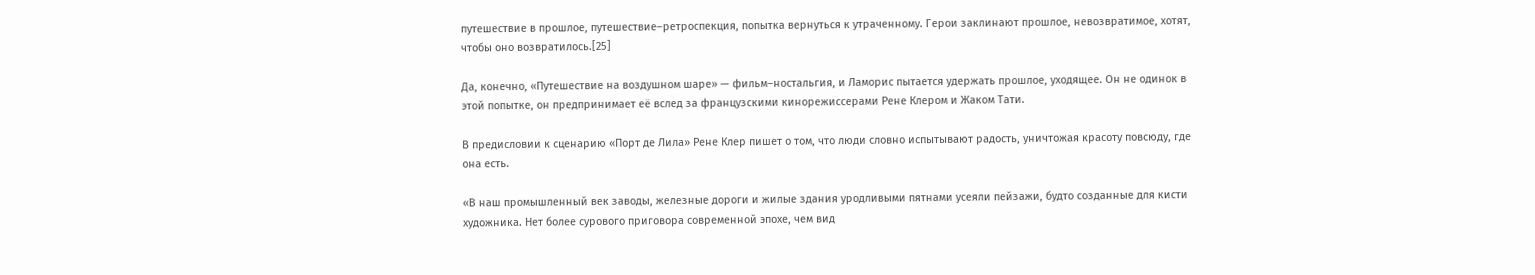путешествие в прошлое, путешествие–ретроспекция, попытка вернуться к утраченному. Герои заклинают прошлое, невозвратимое, хотят, чтобы оно возвратилось.[25]

Да, конечно, «Путешествие на воздушном шаре» — фильм–ностальгия, и Ламорис пытается удержать прошлое, уходящее. Он не одинок в этой попытке, он предпринимает её вслед за французскими кинорежиссерами Рене Клером и Жаком Тати.

В предисловии к сценарию «Порт де Лила» Рене Клер пишет о том, что люди словно испытывают радость, уничтожая красоту повсюду, где она есть.

«В наш промышленный век заводы, железные дороги и жилые здания уродливыми пятнами усеяли пейзажи, будто созданные для кисти художника. Нет более сурового приговора современной эпохе, чем вид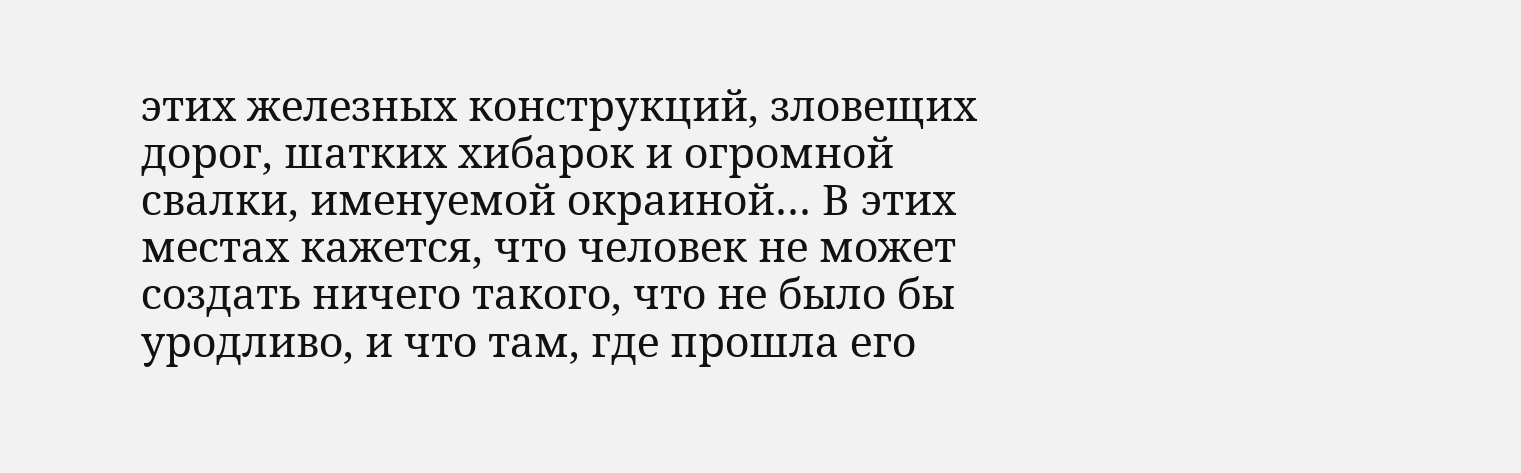этих железных конструкций, зловещих дорог, шатких хибарок и огромной свалки, именуемой окраиной… В этих местах кажется, что человек не может создать ничего такого, что не было бы уродливо, и что там, где прошла его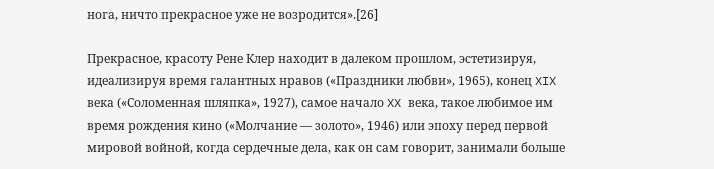нога, ничто прекрасное уже не возродится».[26]

Прекрасное, красоту Рене Клер находит в далеком прошлом, эстетизируя, идеализируя время галантных нравов («Праздники любви», 1965), конец XIX века («Соломенная шляпка», 1927), самое начало XX века, такое любимое им время рождения кино («Молчание — золото», 1946) или эпоху перед первой мировой войной, когда сердечные дела, как он сам говорит, занимали больше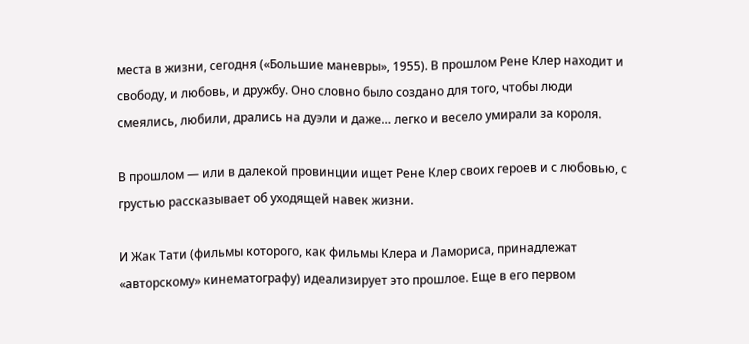места в жизни, сегодня («Большие маневры», 1955). В прошлом Рене Клер находит и свободу, и любовь, и дружбу. Оно словно было создано для того, чтобы люди смеялись, любили, дрались на дуэли и даже… легко и весело умирали за короля.

В прошлом — или в далекой провинции ищет Рене Клер своих героев и с любовью, с грустью рассказывает об уходящей навек жизни.

И Жак Тати (фильмы которого, как фильмы Клера и Ламориса, принадлежат «авторскому» кинематографу) идеализирует это прошлое. Еще в его первом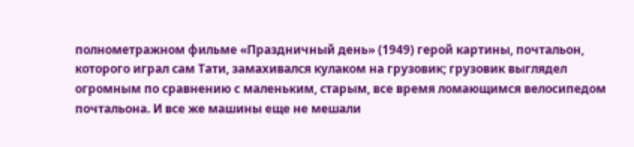полнометражном фильме «Праздничный день» (1949) герой картины, почтальон, которого играл сам Тати, замахивался кулаком на грузовик; грузовик выглядел огромным по сравнению с маленьким, старым, все время ломающимся велосипедом почтальона. И все же машины еще не мешали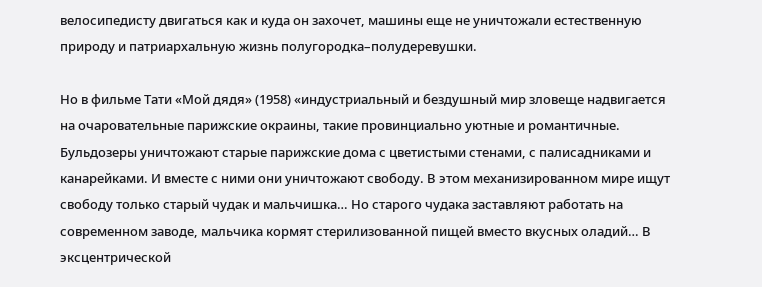велосипедисту двигаться как и куда он захочет, машины еще не уничтожали естественную природу и патриархальную жизнь полугородка–полудеревушки.

Но в фильме Тати «Мой дядя» (1958) «индустриальный и бездушный мир зловеще надвигается на очаровательные парижские окраины, такие провинциально уютные и романтичные. Бульдозеры уничтожают старые парижские дома с цветистыми стенами, с палисадниками и канарейками. И вместе с ними они уничтожают свободу. В этом механизированном мире ищут свободу только старый чудак и мальчишка… Но старого чудака заставляют работать на современном заводе, мальчика кормят стерилизованной пищей вместо вкусных оладий… В эксцентрической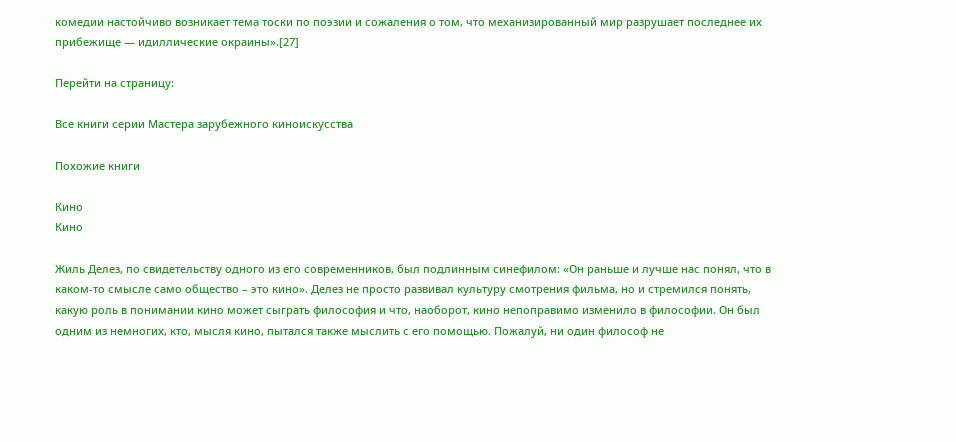комедии настойчиво возникает тема тоски по поэзии и сожаления о том, что механизированный мир разрушает последнее их прибежище — идиллические окраины».[27]

Перейти на страницу:

Все книги серии Мастера зарубежного киноискусства

Похожие книги

Кино
Кино

Жиль Делез, по свидетельству одного из его современников, был подлинным синефилом: «Он раньше и лучше нас понял, что в каком-то смысле само общество – это кино». Делез не просто развивал культуру смотрения фильма, но и стремился понять, какую роль в понимании кино может сыграть философия и что, наоборот, кино непоправимо изменило в философии. Он был одним из немногих, кто, мысля кино, пытался также мыслить с его помощью. Пожалуй, ни один философ не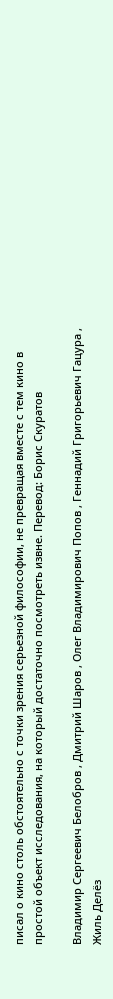писал о кино столь обстоятельно с точки зрения серьезной философии, не превращая вместе с тем кино в простой объект исследования, на который достаточно посмотреть извне. Перевод: Борис Скуратов

Владимир Сергеевич Белобров , Дмитрий Шаров , Олег Владимирович Попов , Геннадий Григорьевич Гацура , Жиль Делёз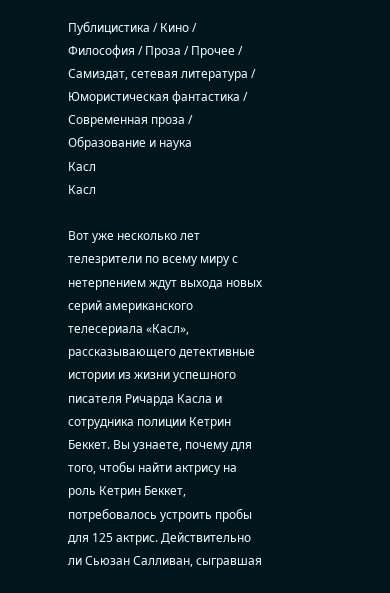Публицистика / Кино / Философия / Проза / Прочее / Самиздат, сетевая литература / Юмористическая фантастика / Современная проза / Образование и наука
Касл
Касл

Вот уже несколько лет телезрители по всему миру с нетерпением ждут выхода новых серий американского телесериала «Касл», рассказывающего детективные истории из жизни успешного писателя Ричарда Касла и сотрудника полиции Кетрин Беккет. Вы узнаете, почему для того, чтобы найти актрису на роль Кетрин Беккет, потребовалось устроить пробы для 125 актрис. Действительно ли Сьюзан Салливан, сыгравшая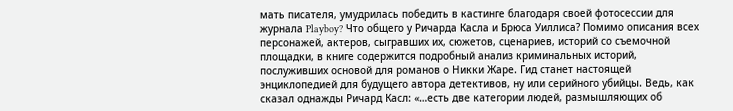мать писателя, умудрилась победить в кастинге благодаря своей фотосессии для журнала Playboy? Что общего у Ричарда Касла и Брюса Уиллиса? Помимо описания всех персонажей, актеров, сыгравших их, сюжетов, сценариев, историй со съемочной площадки, в книге содержится подробный анализ криминальных историй, послуживших основой для романов о Никки Жаре. Гид станет настоящей энциклопедией для будущего автора детективов, ну или серийного убийцы. Ведь, как сказал однажды Ричард Касл: «…есть две категории людей, размышляющих об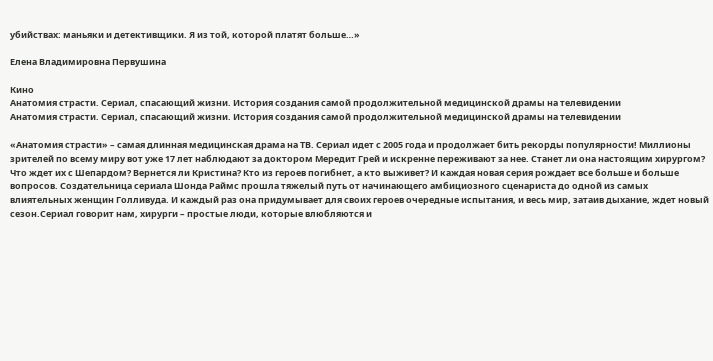убийствах: маньяки и детективщики. Я из той, которой платят больше…»

Елена Владимировна Первушина

Кино
Анатомия страсти. Сериал, спасающий жизни. История создания самой продолжительной медицинской драмы на телевидении
Анатомия страсти. Сериал, спасающий жизни. История создания самой продолжительной медицинской драмы на телевидении

«Анатомия страсти» – самая длинная медицинская драма на ТВ. Сериал идет с 2005 года и продолжает бить рекорды популярности! Миллионы зрителей по всему миру вот уже 17 лет наблюдают за доктором Мередит Грей и искренне переживают за нее. Станет ли она настоящим хирургом? Что ждет их с Шепардом? Вернется ли Кристина? Кто из героев погибнет, а кто выживет? И каждая новая серия рождает все больше и больше вопросов. Создательница сериала Шонда Раймс прошла тяжелый путь от начинающего амбициозного сценариста до одной из самых влиятельных женщин Голливуда. И каждый раз она придумывает для своих героев очередные испытания, и весь мир, затаив дыхание, ждет новый сезон.Сериал говорит нам, хирурги – простые люди, которые влюбляются и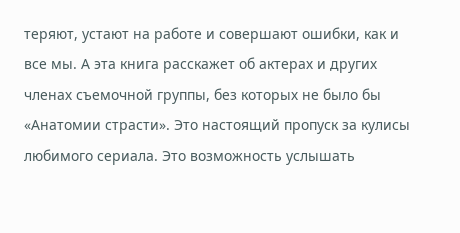теряют, устают на работе и совершают ошибки, как и все мы. А эта книга расскажет об актерах и других членах съемочной группы, без которых не было бы «Анатомии страсти». Это настоящий пропуск за кулисы любимого сериала. Это возможность услышать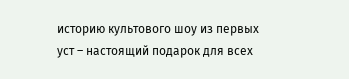историю культового шоу из первых уст – настоящий подарок для всех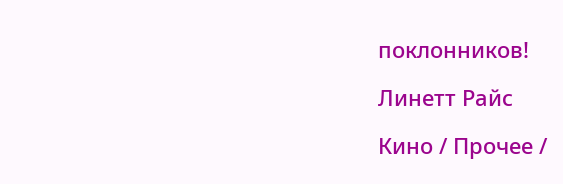поклонников!

Линетт Райс

Кино / Прочее /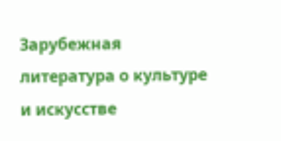Зарубежная литература о культуре и искусстве